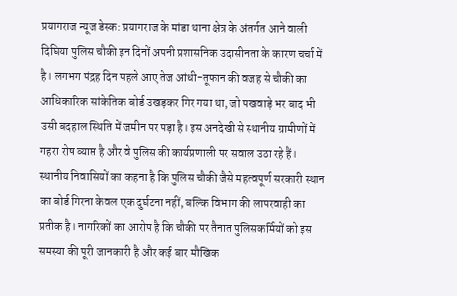प्रयागराज न्यूज डेस्क: प्रयागराज के मांडा थाना क्षेत्र के अंतर्गत आने वाली दिघिया पुलिस चौकी इन दिनों अपनी प्रशासनिक उदासीनता के कारण चर्चा में है। लगभग पंद्रह दिन पहले आए तेज आंधी-तूफान की वजह से चौकी का आधिकारिक सांकेतिक बोर्ड उखड़कर गिर गया था, जो पखवाड़े भर बाद भी उसी बदहाल स्थिति में जमीन पर पड़ा है। इस अनदेखी से स्थानीय ग्रामीणों में गहरा रोष व्याप्त है और वे पुलिस की कार्यप्रणाली पर सवाल उठा रहे हैं।
स्थानीय निवासियों का कहना है कि पुलिस चौकी जैसे महत्वपूर्ण सरकारी स्थान का बोर्ड गिरना केवल एक दुर्घटना नहीं, बल्कि विभाग की लापरवाही का प्रतीक है। नागरिकों का आरोप है कि चौकी पर तैनात पुलिसकर्मियों को इस समस्या की पूरी जानकारी है और कई बार मौखिक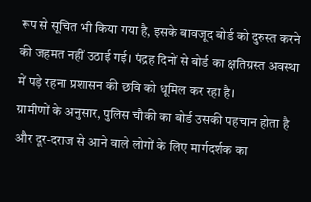रूप से सूचित भी किया गया है, इसके बावजूद बोर्ड को दुरुस्त करने की जहमत नहीं उठाई गई। पंद्रह दिनों से बोर्ड का क्षतिग्रस्त अवस्था में पड़े रहना प्रशासन की छवि को धूमिल कर रहा है।
ग्रामीणों के अनुसार, पुलिस चौकी का बोर्ड उसकी पहचान होता है और दूर-दराज से आने वाले लोगों के लिए मार्गदर्शक का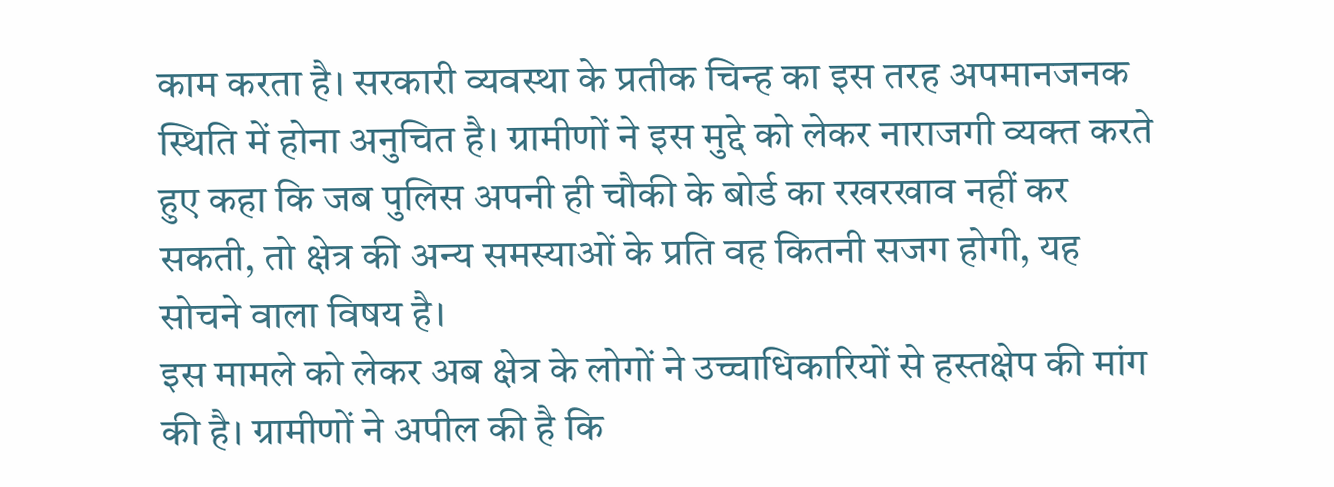काम करता है। सरकारी व्यवस्था के प्रतीक चिन्ह का इस तरह अपमानजनक स्थिति में होना अनुचित है। ग्रामीणों ने इस मुद्दे को लेकर नाराजगी व्यक्त करते हुए कहा कि जब पुलिस अपनी ही चौकी के बोर्ड का रखरखाव नहीं कर सकती, तो क्षेत्र की अन्य समस्याओं के प्रति वह कितनी सजग होगी, यह सोचने वाला विषय है।
इस मामले को लेकर अब क्षेत्र के लोगों ने उच्चाधिकारियों से हस्तक्षेप की मांग की है। ग्रामीणों ने अपील की है कि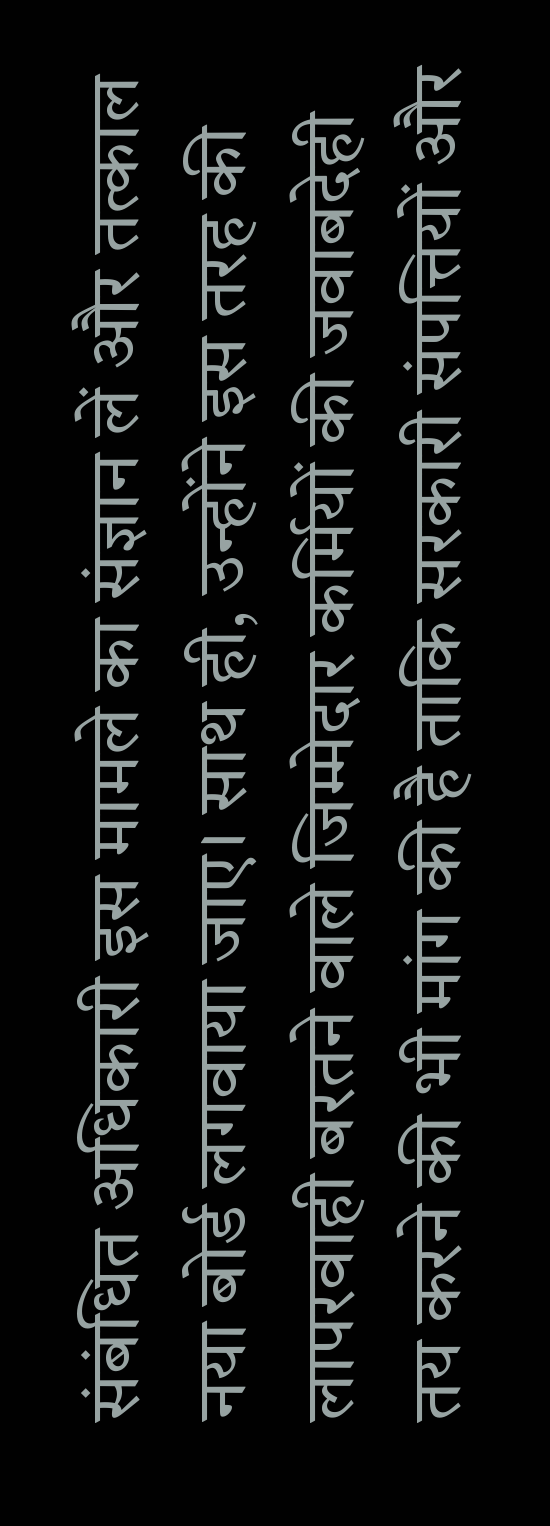संबंधित अधिकारी इस मामले का संज्ञान लें और तत्काल नया बोर्ड लगवाया जाए। साथ ही, उन्होंने इस तरह की लापरवाही बरतने वाले जिम्मेदार कर्मियों की जवाबदेही तय करने की भी मांग की है ताकि सरकारी संपत्तियों और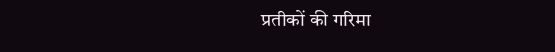प्रतीकों की गरिमा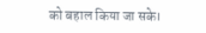को बहाल किया जा सके।